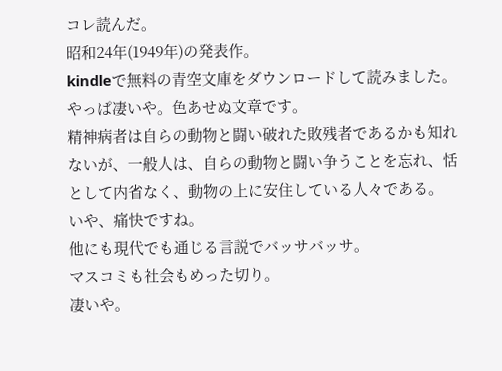コレ読んだ。
昭和24年(1949年)の発表作。
kindleで無料の青空文庫をダウンロードして読みました。
やっぱ凄いや。色あせぬ文章です。
精神病者は自らの動物と闘い破れた敗残者であるかも知れないが、一般人は、自らの動物と闘い争うことを忘れ、恬として内省なく、動物の上に安住している人々である。
いや、痛快ですね。
他にも現代でも通じる言説でバッサバッサ。
マスコミも社会もめった切り。
凄いや。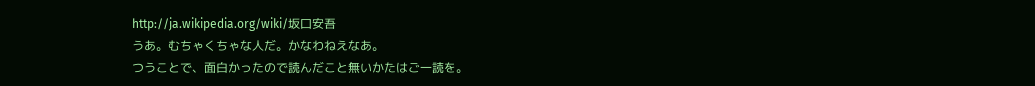http://ja.wikipedia.org/wiki/坂口安吾
うあ。むちゃくちゃな人だ。かなわねえなあ。
つうことで、面白かったので読んだこと無いかたはご一読を。